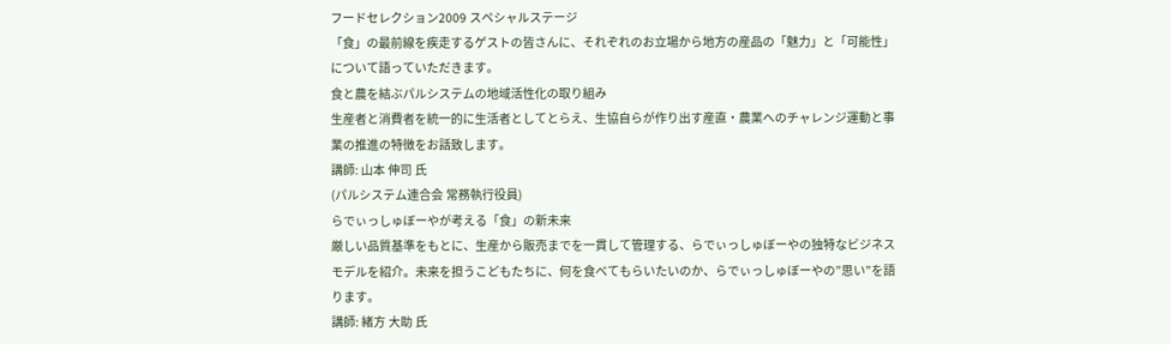フードセレクション2009 スペシャルステージ
「食」の最前線を疾走するゲストの皆さんに、それぞれのお立場から地方の産品の「魅力」と「可能性」について語っていただきます。
食と農を結ぶパルシステムの地域活性化の取り組み
生産者と消費者を統一的に生活者としてとらえ、生協自らが作り出す産直・農業へのチャレンジ運動と事業の推進の特徴をお話致します。
講師: 山本 伸司 氏
(パルシステム連合会 常務執行役員)
らでぃっしゅぼーやが考える「食」の新未来
厳しい品質基準をもとに、生産から販売までを一貫して管理する、らでぃっしゅぼーやの独特なビジネスモデルを紹介。未来を担うこどもたちに、何を食べてもらいたいのか、らでぃっしゅぼーやの”思い”を語ります。
講師: 緒方 大助 氏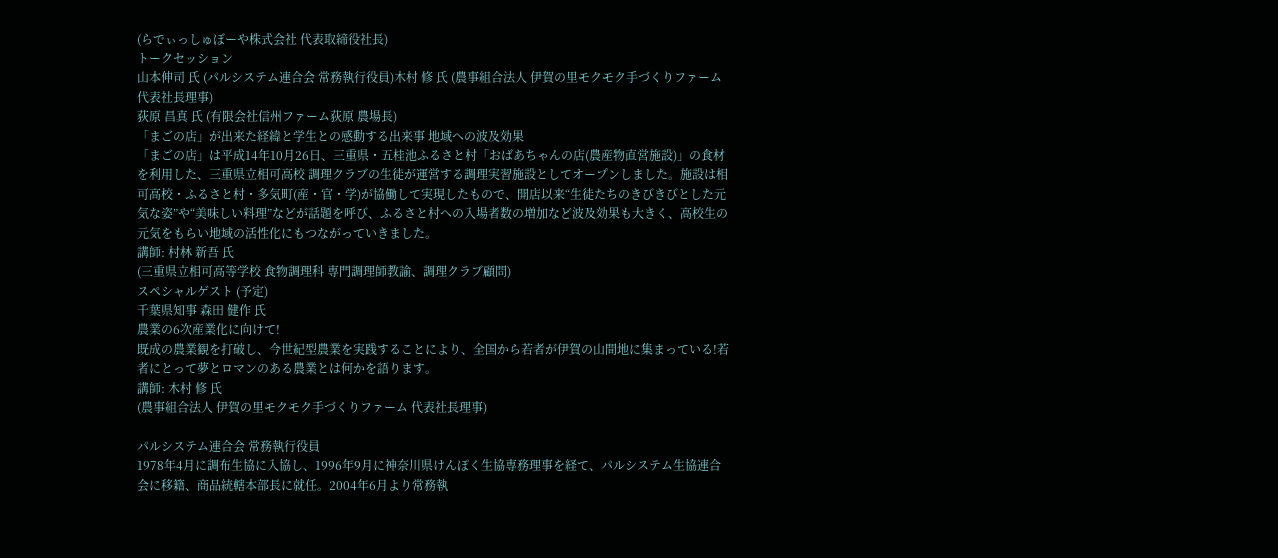(らでぃっしゅぼーや株式会社 代表取締役社長)
トークセッション
山本伸司 氏 (パルシステム連合会 常務執行役員)木村 修 氏 (農事組合法人 伊賀の里モクモク手づくりファーム 代表社長理事)
荻原 昌真 氏 (有限会社信州ファーム荻原 農場長)
「まごの店」が出来た経緯と学生との感動する出来事 地域への波及効果
「まごの店」は平成14年10月26日、三重県・五桂池ふるさと村「おばあちゃんの店(農産物直営施設)」の食材を利用した、三重県立相可高校 調理クラブの生徒が運営する調理実習施設としてオープンしました。施設は相可高校・ふるさと村・多気町(産・官・学)が協働して実現したもので、開店以来“生徒たちのきびきびとした元気な姿”や“美味しい料理”などが話題を呼び、ふるさと村への入場者数の増加など波及効果も大きく、高校生の元気をもらい地域の活性化にもつながっていきました。
講師: 村林 新吾 氏
(三重県立相可高等学校 食物調理科 専門調理師教諭、調理クラブ顧問)
スペシャルゲスト (予定)
千葉県知事 森田 健作 氏
農業の6次産業化に向けて!
既成の農業観を打破し、今世紀型農業を実践することにより、全国から若者が伊賀の山間地に集まっている!若者にとって夢とロマンのある農業とは何かを語ります。
講師: 木村 修 氏
(農事組合法人 伊賀の里モクモク手づくりファーム 代表社長理事)

パルシステム連合会 常務執行役員
1978年4月に調布生協に入協し、1996年9月に神奈川県けんぽく生協専務理事を経て、パルシステム生協連合会に移籍、商品統轄本部長に就任。2004年6月より常務執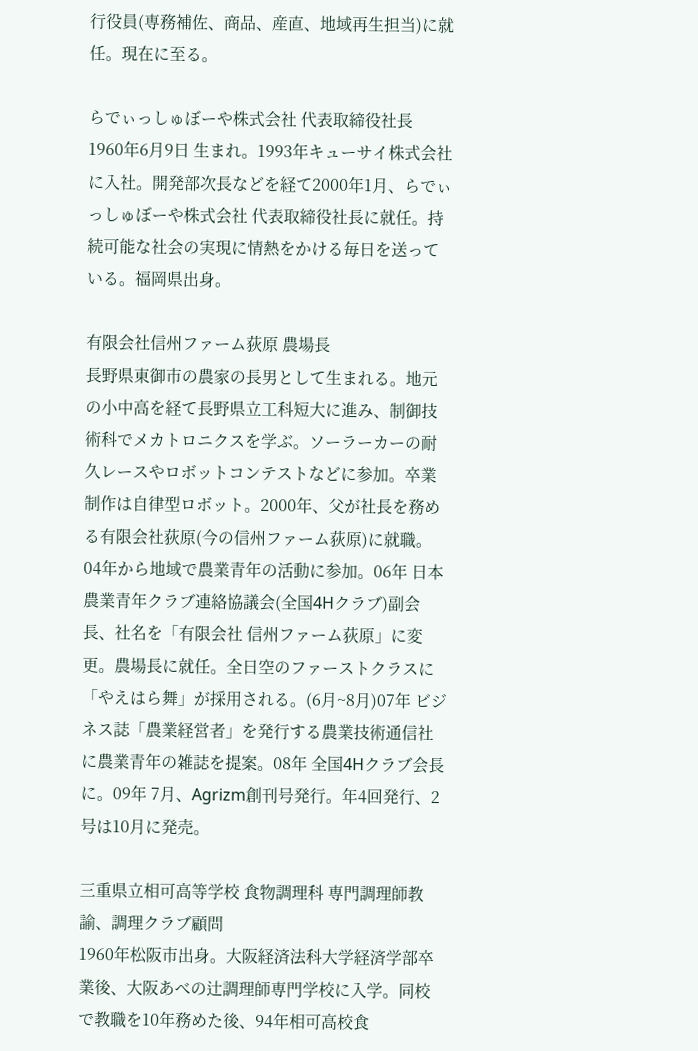行役員(専務補佐、商品、産直、地域再生担当)に就任。現在に至る。

らでぃっしゅぼーや株式会社 代表取締役社長
1960年6月9日 生まれ。1993年キューサイ株式会社に入社。開発部次長などを経て2000年1月、らでぃっしゅぼーや株式会社 代表取締役社長に就任。持続可能な社会の実現に情熱をかける毎日を送っている。福岡県出身。

有限会社信州ファーム荻原 農場長
長野県東御市の農家の長男として生まれる。地元の小中高を経て長野県立工科短大に進み、制御技術科でメカトロニクスを学ぶ。ソーラーカーの耐久レースやロボットコンテストなどに参加。卒業制作は自律型ロボット。2000年、父が社長を務める有限会社荻原(今の信州ファーム荻原)に就職。04年から地域で農業青年の活動に参加。06年 日本農業青年クラブ連絡協議会(全国4Hクラブ)副会長、社名を「有限会社 信州ファーム荻原」に変更。農場長に就任。全日空のファーストクラスに「やえはら舞」が採用される。(6月~8月)07年 ビジネス誌「農業経営者」を発行する農業技術通信社に農業青年の雑誌を提案。08年 全国4Hクラブ会長に。09年 7月、Agrizm創刊号発行。年4回発行、2号は10月に発売。

三重県立相可高等学校 食物調理科 専門調理師教諭、調理クラブ顧問
1960年松阪市出身。大阪経済法科大学経済学部卒業後、大阪あべの辻調理師専門学校に入学。同校で教職を10年務めた後、94年相可高校食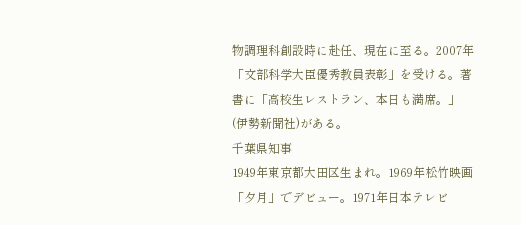物調理科創設時に赴任、現在に至る。2007年「文部科学大臣優秀教員表彰」を受ける。著書に「高校生レストラン、本日も満席。」(伊勢新聞社)がある。
千葉県知事
1949年東京都大田区生まれ。1969年松竹映画「夕月」でデビュー。1971年日本テレビ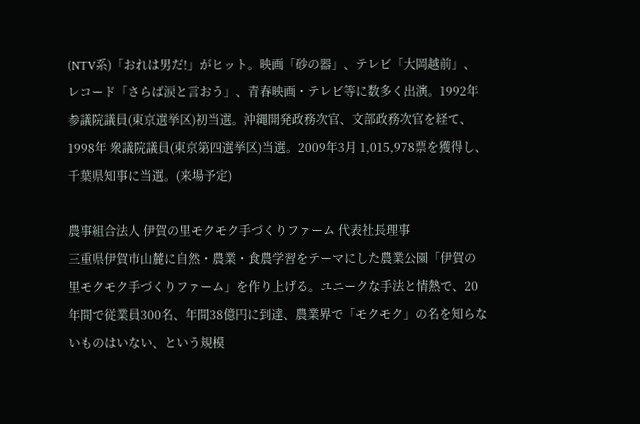(NTV系)「おれは男だ!」がヒット。映画「砂の器」、テレビ「大岡越前」、レコード「さらば涙と言おう」、青春映画・テレビ等に数多く出演。1992年 参議院議員(東京選挙区)初当選。沖縄開発政務次官、文部政務次官を経て、1998年 衆議院議員(東京第四選挙区)当選。2009年3月 1,015,978票を獲得し、千葉県知事に当選。(来場予定)

農事組合法人 伊賀の里モクモク手づくりファーム 代表社長理事
三重県伊賀市山麓に自然・農業・食農学習をテーマにした農業公園「伊賀の里モクモク手づくりファーム」を作り上げる。ユニークな手法と情熱で、20年間で従業員300名、年間38億円に到達、農業界で「モクモク」の名を知らないものはいない、という規模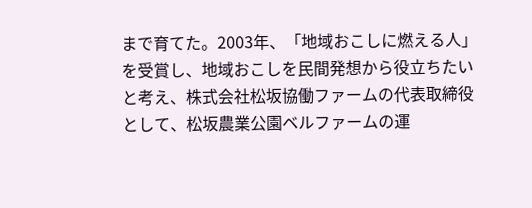まで育てた。2003年、「地域おこしに燃える人」を受賞し、地域おこしを民間発想から役立ちたいと考え、株式会社松坂協働ファームの代表取締役として、松坂農業公園ベルファームの運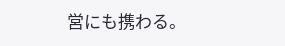営にも携わる。